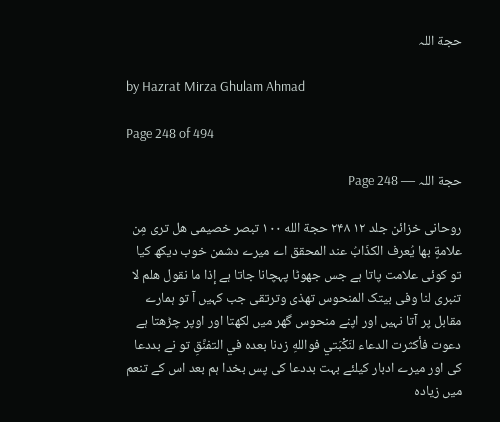حجة اللہ

by Hazrat Mirza Ghulam Ahmad

Page 248 of 494

حجة اللہ — Page 248

روحانی خزائن جلد ۱۲ ۲۴۸ حجة الله ۱۰۰ تبصر خصیمی هل ترى مِن علامةٍ بها يُعرف الكذَابُ عند المحقق اے میرے دشمن خوب دیکھ کیا تو کوئی علامت پاتا ہے جس جھوٹا پہچانا جاتا ہے إذا ما نقول هلم لا تنبری لنا وفی بیتک المنحوس تهذى وترتقى جب کہیں آ تو ہمارے مقابل پر آتا نہیں اور اپنے منحوس گھر میں لکھتا اور اوپر چڑھتا ہے دعوت فأكثرت الدعاء لنَكْبَتي فواللهِ زدنا بعده في التفنَّقِ تو نے بددعا کی اور میرے ادبار کیلئے بہت بددعا کی پس بخدا ہم بعد اس کے تنعم میں زیادہ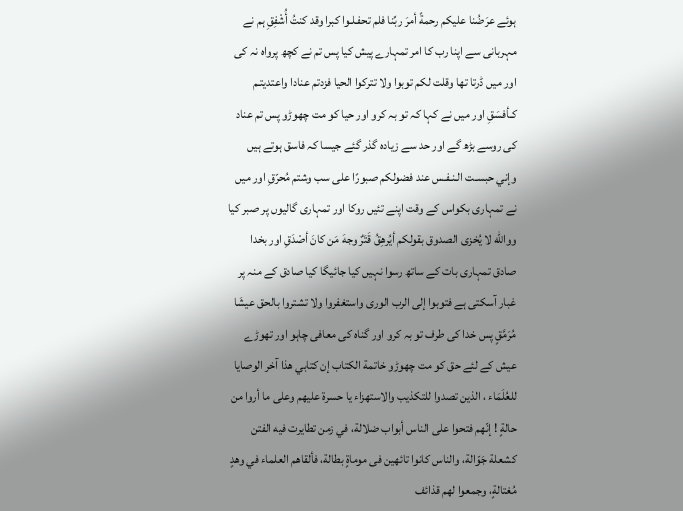ہوئے عرَضُنا عليكم رحمةً أمرَ ربِّنا فلم تحفـلـوا كبرا وقد كنتُ أُشْفِقِ ہم نے مہربانی سے اپنا رب کا امر تمہارے پیش کیا پس تم نے کچھ پرواہ نہ کی اور میں ڈرتا تھا وقلت لكم توبوا ولا تتركوا الحيا فزدتم عنادا واعتديتـم كـأفسَقِ اور میں نے کہا کہ تو بہ کرو اور حیا کو مت چھوڑو پس تم عناد کی روسے بڑھ گے اور حد سے زیادہ گذر گئے جیسا کہ فاسق ہوتے ہیں وإني حبسـت الـنـفـس عند فضولكم صبورًا على سب وشتم مُحرّقِ اور میں نے تمہاری بکواس کے وقت اپنے تئیں روکا اور تمہاری گالیوں پر صبر کیا ووالله لا يُخزى الصدوق بقولكم أيُرهِقُ قَتَرٌ وجهَ مَن كانَ أصْدَقِ اور بخدا صادق تمہاری بات کے ساتھ رسوا نہیں کیا جائیگا کیا صادق کے منہ پر غبار آسکتی ہے فتوبوا إلى الرب الورى واستغفروا ولا تشتروا بالحق عيشَا مُرَمَّقٍ پس خدا کی طرف تو بہ کرو اور گناہ کی معافی چاہو اور تھوڑے عیش کے لئے حق کو مت چھوڑو خاتمة الكتاب إن كتابي هذا آخر الوصايا للعُلَمَاء ، الذين تصدوا للتكذيب والاستهزاء يا حسرة عليهم وعلى ما أروا من حالةٍ ! إنّهم فتحوا على الناس أبواب ضلالة، في زمن تطايرت فيه الفتن كشعلة جَوّالة، والناس كانوا تائهين فى موماةٍ بطالة، فألقاهم العلماء في وهدٍ مُغتالةٍ، وجمعوا لهم قذائف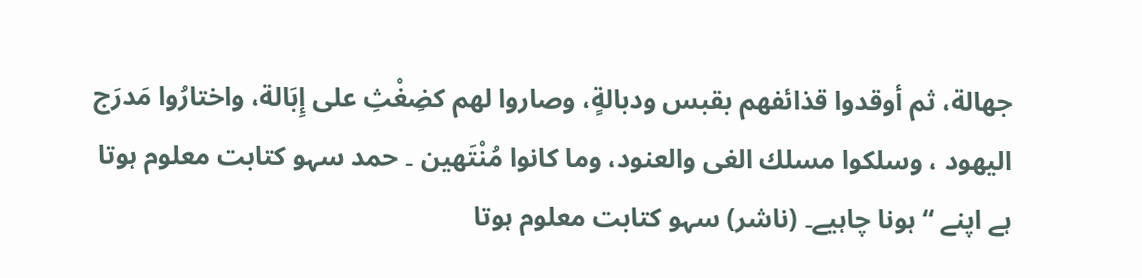جهالة، ثم أوقدوا قذائفهم بقبس ودبالةٍ، وصاروا لهم كضِغْثِ على إِبَالة، واختارُوا مَدرَج اليهود ، وسلكوا مسلك الغى والعنود، وما كانوا مُنْتَهين ۔ حمد سہو کتابت معلوم ہوتا ہے اپنے “ہونا چاہیے۔ (ناشر) سہو کتابت معلوم ہوتا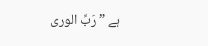ہے ” رَبِّ الوری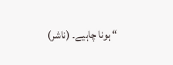“ ہونا چاہیے۔ (ناشر)